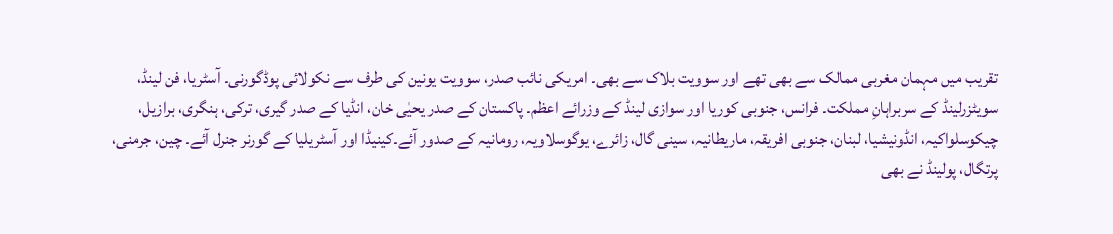تقریب میں مہمان مغربی ممالک سے بھی تھے اور سوویت بلاک سے بھی۔ امریکی نائب صدر، سوویت یونین کی طرف سے نکولائی پوڈگورنی۔ آسٹریا، فن لینڈ، سویٹزرلینڈ کے سربراہانِ مملکت۔ فرانس، جنوبی کوریا اور سوازی لینڈ کے وزرائے اعظم۔ پاکستان کے صدر یحیٰی خان، انڈیا کے صدر گیری، ترکی، ہنگری، برازیل، چیکوسلواکیہ، انڈونیشیا، لبنان، جنوبی افریقہ، ماریطانیہ، سینی گال، زائرے، یوگوسلاویہ، رومانیہ کے صدور آئے۔کینیڈا اور آسٹریلیا کے گورنر جنرل آئے۔ چین، جرمنی، پرتگال، پولینڈ نے بھی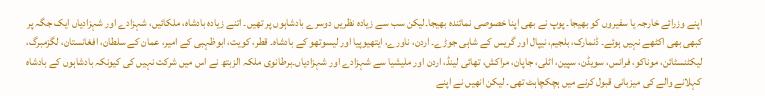اپنے وزرائے خارجہ یا سفیروں کو بھیجا۔ پوپ نے بھی اپنا خصوصی نمائندہ بھیجا۔لیکن سب سے زیادہ نظریں دوسرے بادشاہوں پر تھیں۔ اتنے زیادہ بادشاہ، ملکائیں، شہزادے اور شہزادیاں ایک جگہ پر کبھی بھی اکٹھے نہیں ہوئے۔ ڈنمارک، بلجیم، نیپال اور گریس کے شاہی جوڑے۔ اردن، ناورے، ایتھیوپیا اور لیسوتھو کے بادشاہ۔ قطر، کویت، ابوظہبی کے امیر، عمان کے سلطان، افغانستان، لگزمبرگ، لیکٹنسٹائن، موناکو، فرانس، سویڈن، سپین، اٹلی، جاپان، مراکش، تھائی لینڈ، اردن اور ملیشیا سے شہزادے اور شہزادیاں۔برطانوی ملکہ الزبتھ نے اس میں شرکت نہیں کی کیونکہ بادشاہوں کے بادشاہ کہلانے والے کی میزبانی قبول کرنے میں ہچکچاہٹ تھی۔ لیکن انھیں نے اپنے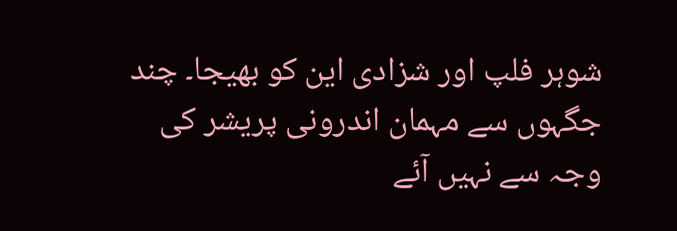شوہر فلپ اور شزادی این کو بھیجا۔ چند جگہوں سے مہمان اندرونی پریشر کی وجہ سے نہیں آئے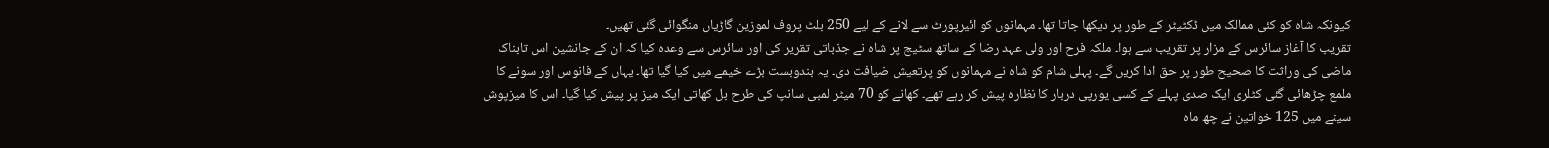کیونکہ شاہ کو کئی ممالک میں ڈکٹیٹر کے طور پر دیکھا جاتا تھا۔ مہمانوں کو ائیرپورٹ سے لانے کے لیے 250 بلٹ پروف لموزین گاڑیاں منگوائی گئی تھیں۔
تقریب کا آغاز سائرس کے مزار پر تقریب سے ہوا۔ ملکہ فرح اور ولی عہد رضا کے ساتھ سٹیج پر شاہ نے جذباتی تقریر کی اور سائرس سے وعدہ کیا کہ ان کے جانشین اس تابناک ماضی کی وراثت کا صحیح طور پر حق ادا کریں گے۔ پہلی شام کو شاہ نے مہمانوں کو پرتعیش ضیافت دی۔ یہ بندوبست بڑے خیمے میں کیا گیا تھا۔ یہاں کے فانوس اور سونے کا ملمع چڑھائی گئی کٹلری ایک صدی پہلے کے کسی یورپی دربار کا نظارہ پیش کر رہے تھے۔ کھانے کو 70 میٹر لمبی سانپ کی طرح بل کھاتی ایک میز پر پیش کیا گیا۔ اس کا میزپوش سینے میں 125 خواتین نے چھ ماہ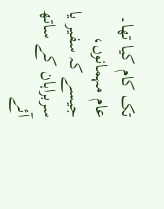تک کام کیا تھا۔ عام مہمانوں، جیسے کہ سفیر یا سربراہان کے ساتھ آئے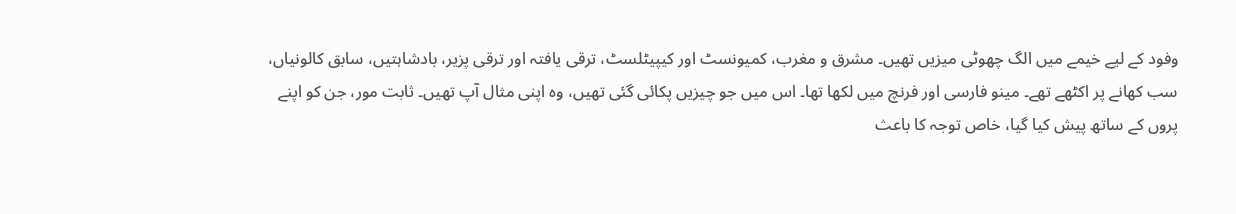وفود کے لیے خیمے میں الگ چھوٹی میزیں تھیں۔ مشرق و مغرب، کمیونسٹ اور کیپیٹلسٹ، ترقی یافتہ اور ترقی پزیر، بادشاہتیں، سابق کالونیاں، سب کھانے پر اکٹھے تھے۔ مینو فارسی اور فرنچ میں لکھا تھا۔ اس میں جو چیزیں پکائی گئی تھیں، وہ اپنی مثال آپ تھیں۔ ثابت مور، جن کو اپنے پروں کے ساتھ پیش کیا گیا، خاص توجہ کا باعث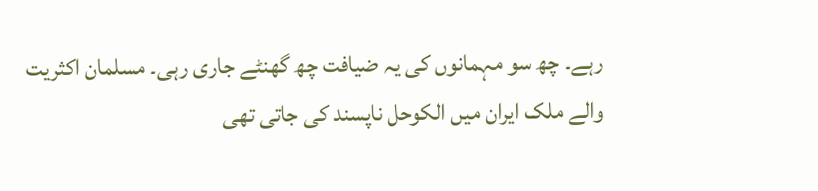رہے۔ چھ سو مہمانوں کی یہ ضیافت چھ گھنٹے جاری رہی۔ مسلمان اکثریت والے ملک ایران میں الکوحل ناپسند کی جاتی تھی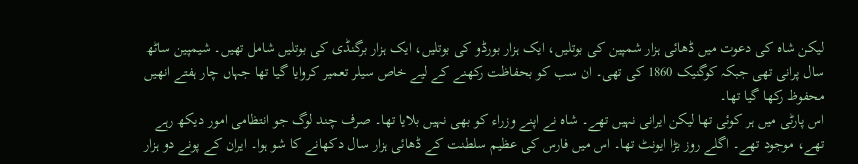لیکن شاہ کی دعوت میں ڈھائی ہزار شمپین کی بوتلیں، ایک ہزار بورڈو کی بوتلیں، ایک ہزار برگنڈی کی بوتلیں شامل تھیں۔ شیمپین ساٹھ سال پرانی تھی جبکہ کوگنیک 1860 کی تھی۔ ان سب کو بحفاظت رکھنے کے لیے خاص سیلر تعمیر کروایا گیا تھا جہاں چار ہفتے انھیں محفوظ رکھا گیا تھا۔
اس پارٹی میں ہر کوئی تھا لیکن ایرانی نہیں تھے۔ شاہ نے اپنے وزراء کو بھی نہیں بلایا تھا۔ صرف چند لوگ جو انتظامی امور دیکھ رہے تھے، موجود تھے۔ اگلے روز بڑا ایونٹ تھا۔ اس میں فارس کی عظیم سلطنت کے ڈھائی ہزار سال دکھانے کا شو ہوا۔ ایران کے پونے دو ہزار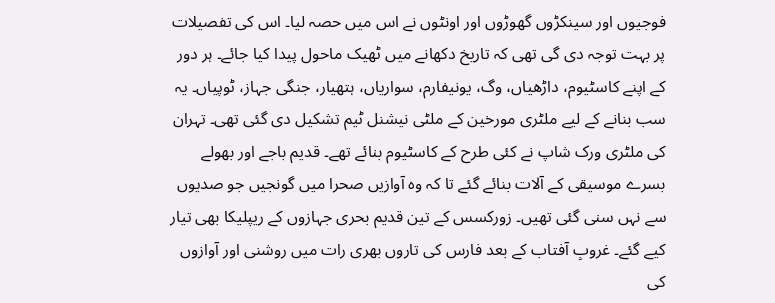فوجیوں اور سینکڑوں گھوڑوں اور اونٹوں نے اس میں حصہ لیا۔ اس کی تفصیلات پر بہت توجہ دی گی تھی کہ تاریخ دکھانے میں ٹھیک ماحول پیدا کیا جائے۔ ہر دور کے اپنے کاسٹیوم، داڑھیاں، وگ، یونیفارم، سواریاں، ہتھیار، جنگی جہاز، ٹوپیاں۔ یہ سب بنانے کے لیے ملٹری مورخین کے ملٹی نیشنل ٹیم تشکیل دی گئی تھی۔ تہران کی ملٹری ورک شاپ نے کئی طرح کے کاسٹیوم بنائے تھے۔ قدیم باجے اور بھولے بسرے موسیقی کے آلات بنائے گئے تا کہ وہ آوازیں صحرا میں گونجیں جو صدیوں سے نہں سنی گئی تھیں۔ زورکسس کے تین قدیم بحری جہازوں کے ریپلیکا بھی تیار کیے گئے۔ غروبِ آفتاب کے بعد فارس کی تاروں بھری رات میں روشنی اور آوازوں کی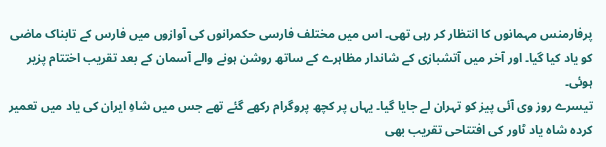پرفارمنس مہمانوں کا انتظار کر رہی تھی۔ اس میں مختلف فارسی حکمرانوں کی آوازوں میں فارس کے تابناک ماضی کو یاد کیا گیا۔ اور آخر میں آتشبازی کے شاندار مظاہرے کے ساتھ روشن ہونے والے آسمان کے بعد تقریب اختتام پزیر ہوئی۔
تیسرے روز وی آئی پیز کو تہران لے جایا گیا۔ یہاں پر کچھ پروگرام رکھے گئے تھے جس میں شاہِ ایران کی یاد میں تعمیر کردہ شاہ یاد ٹاور کی افتتاحی تقریب بھی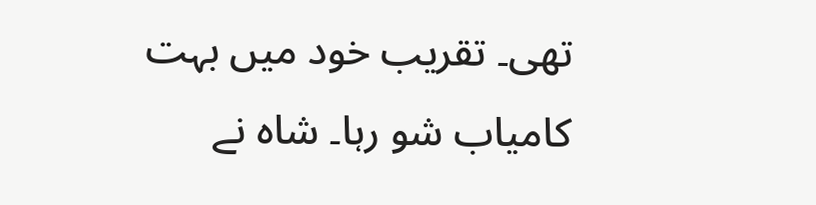تھی۔ تقریب خود میں بہت کامیاب شو رہا۔ شاہ نے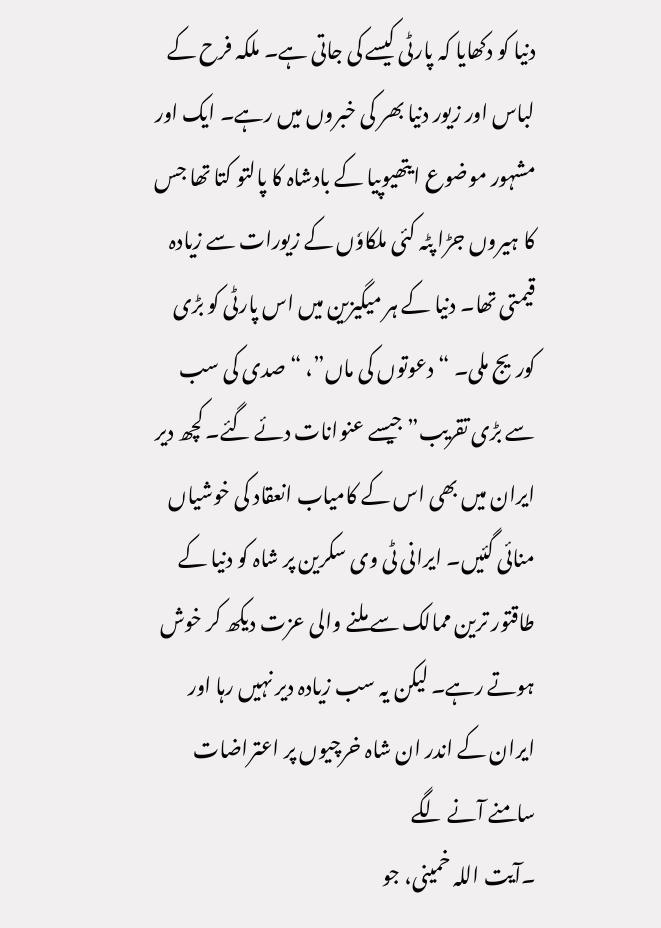دنیا کو دکھایا کہ پارٹی کیسے کی جاتی ہے۔ ملکہ فرح کے لباس اور زیور دنیا بھر کی خبروں میں رہے۔ ایک اور مشہور موضوع ایتھیوپیا کے بادشاہ کا پالتو کتا تھا جس کا ہیروں جڑا پٹہ کئی ملکاوٗں کے زیورات سے زیادہ قیمتی تھا۔ دنیا کے ہر میگیزین میں اس پارٹی کو بڑی کوریج ملی۔ “دعوتوں کی ماں”، “صدی کی سب سے بڑی تقریب” جیسے عنوانات دئے گئے۔ کچھ دیر ایران میں بھی اس کے کامیاب انعقاد کی خوشیاں منائی گئیں۔ ایرانی ٹی وی سکرین پر شاہ کو دنیا کے طاقتور ترین ممالک سے ملنے والی عزت دیکھ کر خوش ہوتے رہے۔ لیکن یہ سب زیادہ دیر نہیں رہا اور ایران کے اندر ان شاہ خرچیوں پر اعتراضات سامنے آنے لگے
۔آیت اللہ خمینی، جو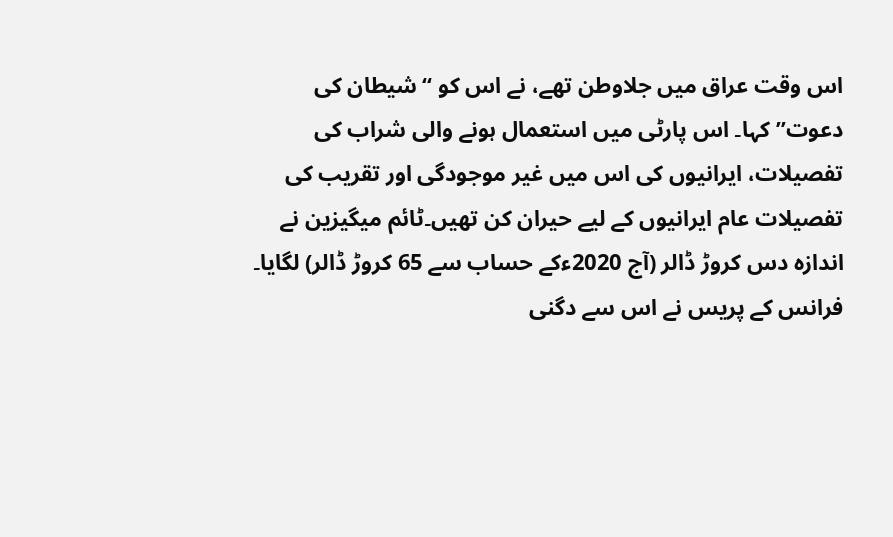اس وقت عراق میں جلاوطن تھے، نے اس کو “شیطان کی دعوت” کہا۔ اس پارٹی میں استعمال ہونے والی شراب کی تفصیلات، ایرانیوں کی اس میں غیر موجودگی اور تقریب کی تفصیلات عام ایرانیوں کے لیے حیران کن تھیں۔ٹائم میگیزین نے اندازہ دس کروڑ ڈالر (آج 2020ءکے حساب سے 65 کروڑ ڈالر) لگایا۔ فرانس کے پریس نے اس سے دگنی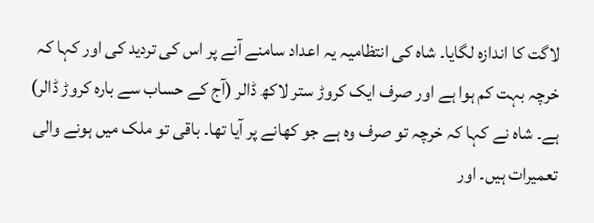لاگت کا اندازہ لگایا۔ شاہ کی انتظامیہ یہ اعداد سامنے آنے پر اس کی تردید کی اور کہا کہ خرچہ بہت کم ہوا ہے اور صرف ایک کروڑ ستر لاکھ ڈالر (آج کے حساب سے بارہ کروڑ ڈالر) ہے۔ شاہ نے کہا کہ خرچہ تو صرف وہ ہے جو کھانے پر آیا تھا۔ باقی تو ملک میں ہونے والی تعمیرات ہیں۔ اور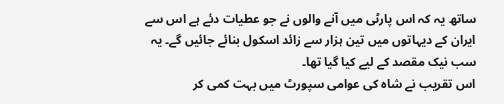ساتھ یہ کہ اس پارٹی میں آنے والوں نے جو عطیات دئے ہے اس سے ایران کے دیہاتوں میں تین ہزار سے زائد اسکول بنائے جائیں گے۔ یہ سب نیک مقصد کے لیے کیا گیا تھا۔
اس تقریب نے شاہ کی عوامی سپورٹ میں بہت کمی کر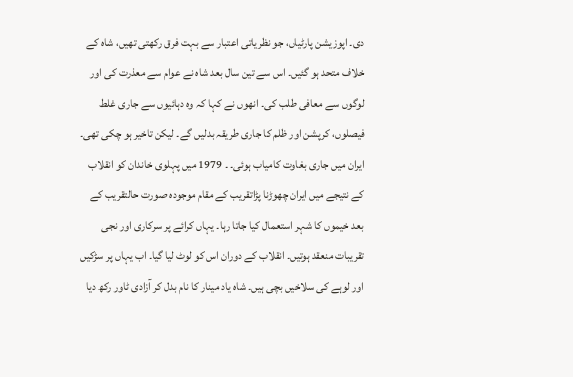دی۔ اپوزیشن پارٹیاں، جو نظریاتی اعتبار سے بہت فرق رکھتی تھیں، شاہ کے خلاف متحد ہو گئیں۔ اس سے تین سال بعد شاہ نے عوام سے معذرت کی اور لوگوں سے معافی طلب کی۔ انھوں نے کہا کہ وہ دہائیوں سے جاری غلط فیصلوں، کرپشن اور ظلم کا جاری طریقہ بدلیں گے۔ لیکن تاخیر ہو چکی تھی۔ ایران میں جاری بغاوت کامیاب ہوئی۔ ۔ 1979 میں پہلوی خاندان کو انقلاب کے نتیجے میں ایران چھوڑنا پڑاتقریب کے مقام موجودہ صورت حالتقریب کے بعد خیموں کا شہر استعمال کیا جاتا رہا۔ یہاں کرائے پر سرکاری اور نجی تقریبات منعقد ہوتیں۔ انقلاب کے دوران اس کو لوٹ لیا گیا۔ اب یہاں پر سڑکیں اور لوہے کی سلاخیں بچی ہیں۔ شاہ یاد مینار کا نام بدل کر آزادی ٹاور رکھ دیا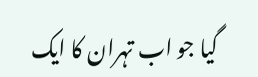گیا جو اب تہران کا ایک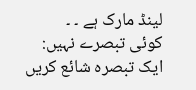لینڈ مارک ہے ۔ ۔
کوئی تبصرے نہیں:
ایک تبصرہ شائع کریں